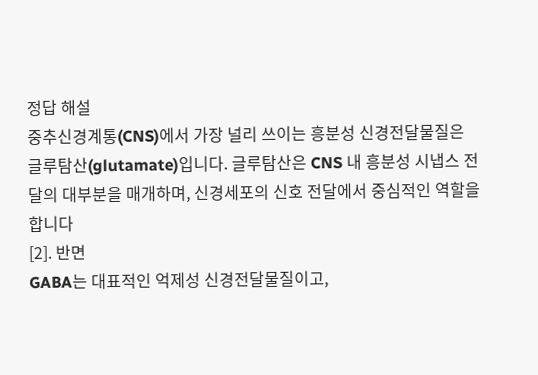정답 해설
중추신경계통(CNS)에서 가장 널리 쓰이는 흥분성 신경전달물질은
글루탐산(glutamate)입니다. 글루탐산은 CNS 내 흥분성 시냅스 전달의 대부분을 매개하며, 신경세포의 신호 전달에서 중심적인 역할을 합니다
[2]. 반면
GABA는 대표적인 억제성 신경전달물질이고,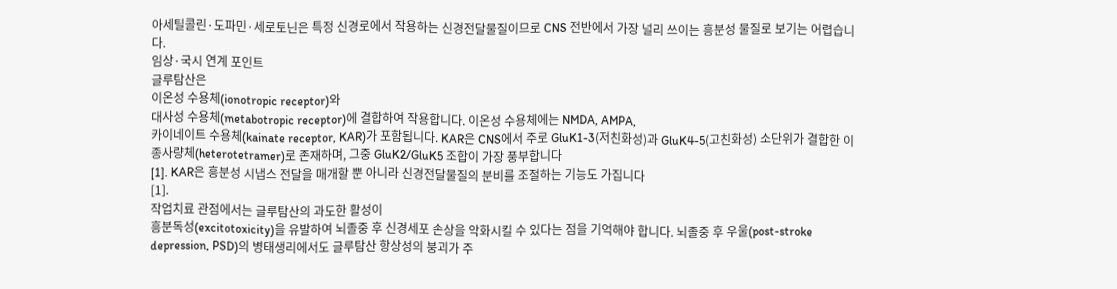아세틸콜린·도파민·세로토닌은 특정 신경로에서 작용하는 신경전달물질이므로 CNS 전반에서 가장 널리 쓰이는 흥분성 물질로 보기는 어렵습니다.
임상·국시 연계 포인트
글루탐산은
이온성 수용체(ionotropic receptor)와
대사성 수용체(metabotropic receptor)에 결합하여 작용합니다. 이온성 수용체에는 NMDA, AMPA,
카이네이트 수용체(kainate receptor, KAR)가 포함됩니다. KAR은 CNS에서 주로 GluK1-3(저친화성)과 GluK4-5(고친화성) 소단위가 결합한 이종사량체(heterotetramer)로 존재하며, 그중 GluK2/GluK5 조합이 가장 풍부합니다
[1]. KAR은 흥분성 시냅스 전달을 매개할 뿐 아니라 신경전달물질의 분비를 조절하는 기능도 가집니다
[1].
작업치료 관점에서는 글루탐산의 과도한 활성이
흥분독성(excitotoxicity)을 유발하여 뇌졸중 후 신경세포 손상을 악화시킬 수 있다는 점을 기억해야 합니다. 뇌졸중 후 우울(post-stroke depression, PSD)의 병태생리에서도 글루탐산 항상성의 붕괴가 주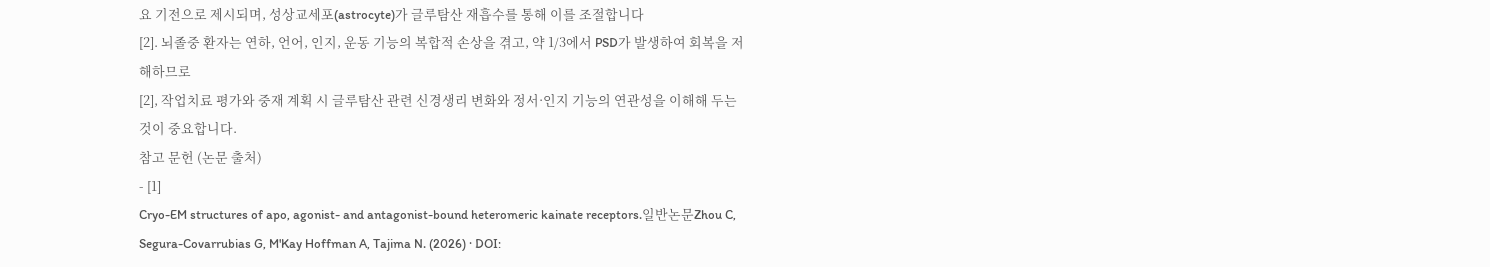요 기전으로 제시되며, 성상교세포(astrocyte)가 글루탐산 재흡수를 통해 이를 조절합니다
[2]. 뇌졸중 환자는 연하, 언어, 인지, 운동 기능의 복합적 손상을 겪고, 약 1/3에서 PSD가 발생하여 회복을 저해하므로
[2], 작업치료 평가와 중재 계획 시 글루탐산 관련 신경생리 변화와 정서·인지 기능의 연관성을 이해해 두는 것이 중요합니다.
참고 문헌 (논문 출처)
- [1]
Cryo-EM structures of apo, agonist- and antagonist-bound heteromeric kainate receptors.일반논문Zhou C, Segura-Covarrubias G, M'Kay Hoffman A, Tajima N. (2026) · DOI: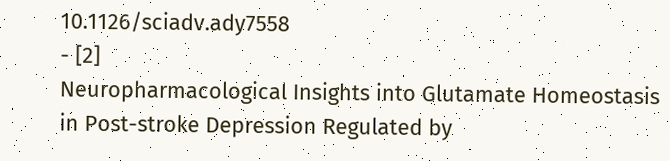10.1126/sciadv.ady7558
- [2]
Neuropharmacological Insights into Glutamate Homeostasis in Post-stroke Depression Regulated by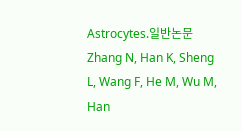Astrocytes.일반논문Zhang N, Han K, Sheng L, Wang F, He M, Wu M, Han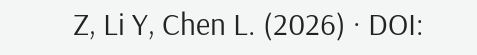Z, Li Y, Chen L. (2026) · DOI: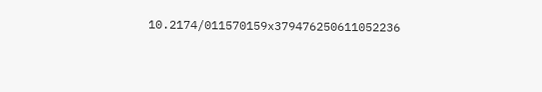10.2174/011570159x379476250611052236